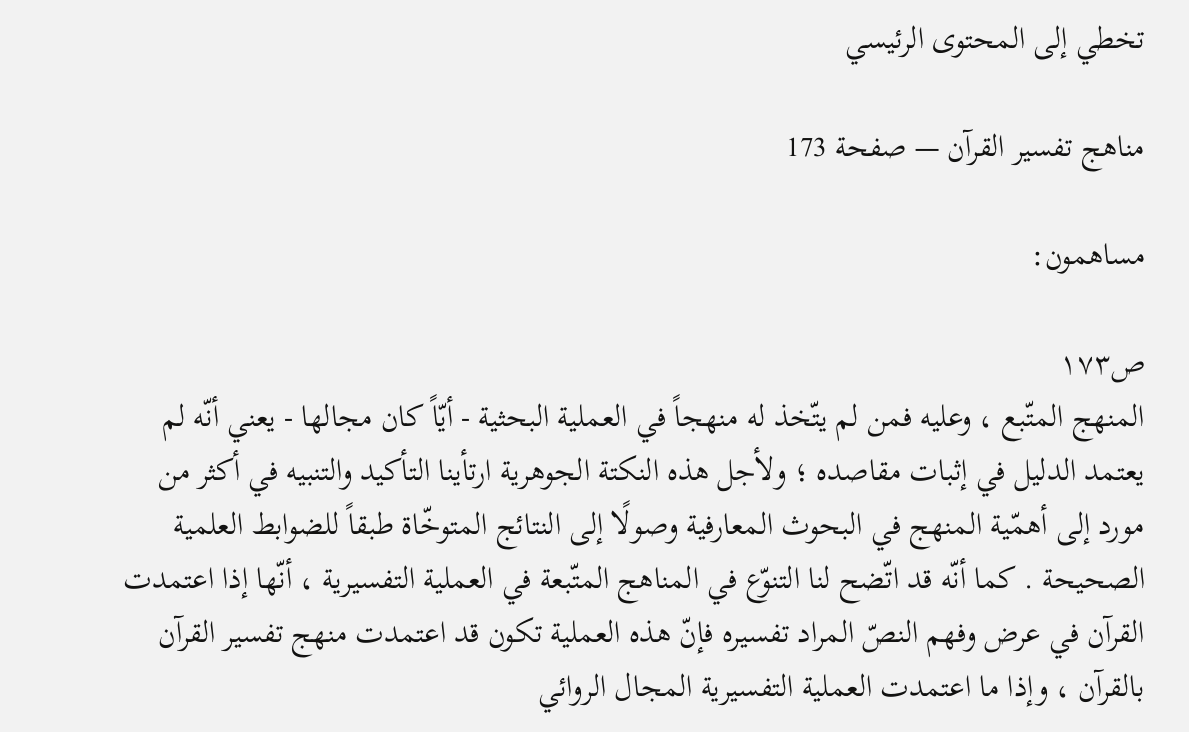تخطي إلى المحتوى الرئيسي

مناهج تفسير القرآن — صفحة 173

مساهمون:

ص١٧٣
المنهج المتّبع ، وعليه فمن لم يتّخذ له منهجاً في العملية البحثية - أيّاً كان مجالها - يعني أنّه لم يعتمد الدليل في إثبات مقاصده ؛ ولأجل هذه النكتة الجوهرية ارتأينا التأكيد والتنبيه في أكثر من مورد إلى أهمّية المنهج في البحوث المعارفية وصولًا إلى النتائج المتوخّاة طبقاً للضوابط العلمية الصحيحة . كما أنّه قد اتّضح لنا التنوّع في المناهج المتّبعة في العملية التفسيرية ، أنّها إذا اعتمدت القرآن في عرض وفهم النصّ المراد تفسيره فإنّ هذه العملية تكون قد اعتمدت منهج تفسير القرآن بالقرآن ، وإذا ما اعتمدت العملية التفسيرية المجال الروائي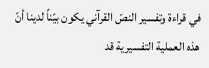في قراءة وتفسير النصّ القرآني يكون بيّناً لدينا أنّ هذه العملية التفسيرية قد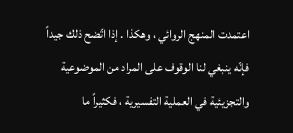اعتمدت المنهج الروائي ، وهكذا . إذا اتّضح ذلك جيداً فإنّه ينبغي لنا الوقوف على المراد من الموضوعية والتجزيئية في العملية التفسيرية ، فكثيراً ما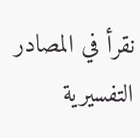نقرأ في المصادر التفسيرية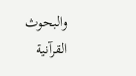والبحوث القرآنية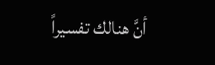أنَّ هنالك تفسيراً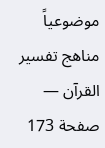موضوعياً
مناهج تفسير القرآن — صفحة 173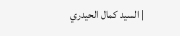| السيد كمال الحيدري